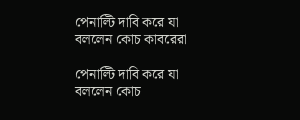পেনাল্টি দাবি করে যা বললেন কোচ কাবরেরা

পেনাল্টি দাবি করে যা বললেন কোচ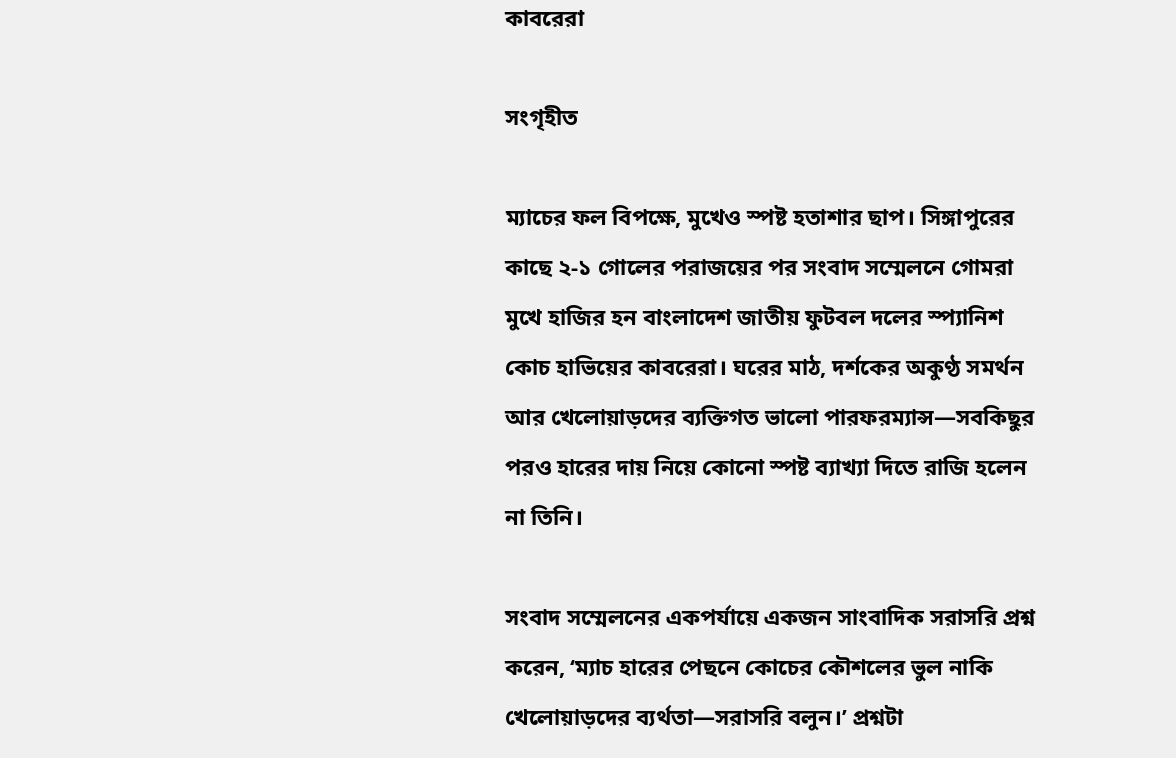কাবরেরা

সংগৃহীত

ম্যাচের ফল বিপক্ষে, মুখেও স্পষ্ট হতাশার ছাপ। সিঙ্গাপুরের কাছে ২-১ গোলের পরাজয়ের পর সংবাদ সম্মেলনে গোমরা মুখে হাজির হন বাংলাদেশ জাতীয় ফুটবল দলের স্প্যানিশ কোচ হাভিয়ের কাবরেরা। ঘরের মাঠ, দর্শকের অকুণ্ঠ সমর্থন আর খেলোয়াড়দের ব্যক্তিগত ভালো পারফরম্যান্স—সবকিছুর পরও হারের দায় নিয়ে কোনো স্পষ্ট ব্যাখ্যা দিতে রাজি হলেন না তিনি।

সংবাদ সম্মেলনের একপর্যায়ে একজন সাংবাদিক সরাসরি প্রশ্ন করেন, ‘ম্যাচ হারের পেছনে কোচের কৌশলের ভুল নাকি খেলোয়াড়দের ব্যর্থতা—সরাসরি বলুন।’ প্রশ্নটা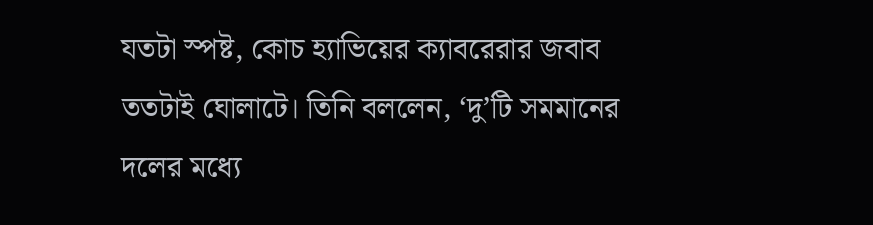যতটা স্পষ্ট, কোচ হ্যাভিয়ের ক্যাবরেরার জবাব ততটাই ঘোলাটে। তিনি বললেন, ‘দু’টি সমমানের দলের মধ্যে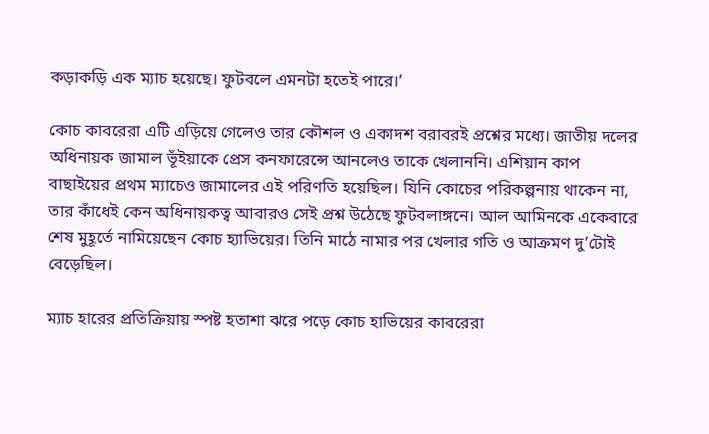কড়াকড়ি এক ম্যাচ হয়েছে। ফুটবলে এমনটা হতেই পারে।’

কোচ কাবরেরা এটি এড়িয়ে গেলেও তার কৌশল ও একাদশ বরাবরই প্রশ্নের মধ্যে। জাতীয় দলের অধিনায়ক জামাল ভূঁইয়াকে প্রেস কনফারেন্সে আনলেও তাকে খেলাননি। এশিয়ান কাপ বাছাইয়ের প্রথম ম্যাচেও জামালের এই পরিণতি হয়েছিল। যিনি কোচের পরিকল্পনায় থাকেন না, তার কাঁধেই কেন অধিনায়কত্ব আবারও সেই প্রশ্ন উঠেছে ফুটবলাঙ্গনে। আল আমিনকে একেবারে শেষ মুহূর্তে নামিয়েছেন কোচ হ্যাভিয়ের। তিনি মাঠে নামার পর খেলার গতি ও আক্রমণ দু’টোই বেড়েছিল।

ম্যাচ হারের প্রতিক্রিয়ায় স্পষ্ট হতাশা ঝরে পড়ে কোচ হাভিয়ের কাবরেরা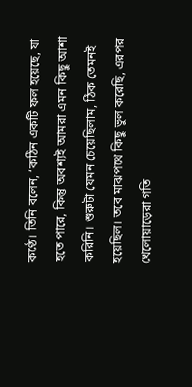কণ্ঠে। তিনি বলেন, ‘কঠিন একটি ফল হয়েছে, যা হতে পারে, কিন্তু অবশ্যই আমরা এমন কিছু আশা করিনি। শুরুটা যেমন চেয়েছিলাম, ঠিক তেমনই হয়েছিল। তবে মাঝপথে কিছু ভুল করেছি, এরপর খেলোয়াড়েরা গতি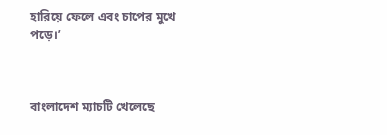হারিয়ে ফেলে এবং চাপের মুখে পড়ে।’



বাংলাদেশ ম্যাচটি খেলেছে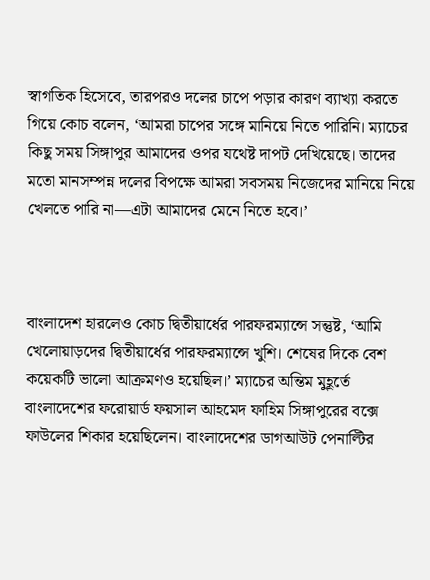স্বাগতিক হিসেবে, তারপরও দলের চাপে পড়ার কারণ ব্যাখ্যা করতে গিয়ে কোচ বলেন, ‘আমরা চাপের সঙ্গে মানিয়ে নিতে পারিনি। ম্যাচের কিছু সময় সিঙ্গাপুর আমাদের ওপর যথেষ্ট দাপট দেখিয়েছে। তাদের মতো মানসম্পন্ন দলের বিপক্ষে আমরা সবসময় নিজেদের মানিয়ে নিয়ে খেলতে পারি না—এটা আমাদের মেনে নিতে হবে।’



বাংলাদেশ হারলেও কোচ দ্বিতীয়ার্ধের পারফরম্যান্সে সন্তুষ্ট, ‘আমি খেলোয়াড়দের দ্বিতীয়ার্ধের পারফরম্যান্সে খুশি। শেষের দিকে বেশ কয়েকটি ভালো আক্রমণও হয়েছিল।’ ম্যাচের অন্তিম মুহূর্তে বাংলাদেশের ফরোয়ার্ড ফয়সাল আহমেদ ফাহিম সিঙ্গাপুরের বক্সে ফাউলের শিকার হয়েছিলেন। বাংলাদেশের ডাগআউট পেনাল্টির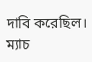দাবি করেছিল। ম্যাচ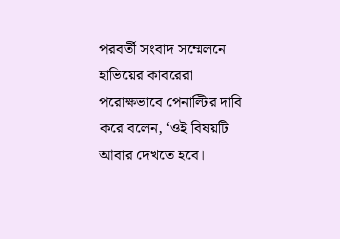পরবর্তী সংবাদ সম্মেলনে হাভিয়ের কাবরেরা পরোক্ষভাবে পেনাল্টির দাবি করে বলেন, ‘ওই বিষয়টি আবার দেখতে হবে।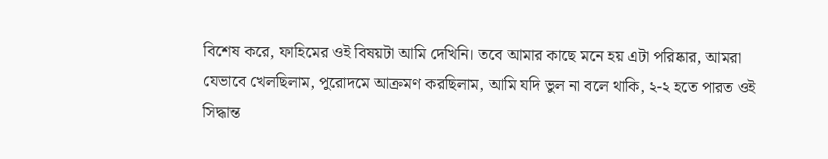বিশেষ করে, ফাহিমের ওই বিষয়টা আমি দেখিনি। তবে আমার কাছে মনে হয় এটা পরিষ্কার, আমরা যেভাবে খেলছিলাম, পুরোদমে আক্রমণ করছিলাম, আমি যদি ভুল না বলে থাকি, ২-২ হতে পারত ওই সিদ্ধান্ত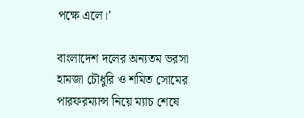পক্ষে এলে।’

বাংলাদেশ দলের অন্যতম ভরসা হামজা চৌধুরি ও শমিত সোমের পারফরম্যান্স নিয়ে ম্যাচ শেষে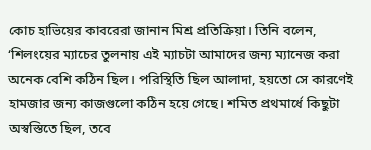কোচ হাভিয়ের কাবরেরা জানান মিশ্র প্রতিক্রিয়া। তিনি বলেন, ‘শিলংয়ের ম্যাচের তুলনায় এই ম্যাচটা আমাদের জন্য ম্যানেজ করা অনেক বেশি কঠিন ছিল। পরিস্থিতি ছিল আলাদা, হয়তো সে কারণেই হামজার জন্য কাজগুলো কঠিন হয়ে গেছে। শমিত প্রথমার্ধে কিছুটা অস্বস্তিতে ছিল, তবে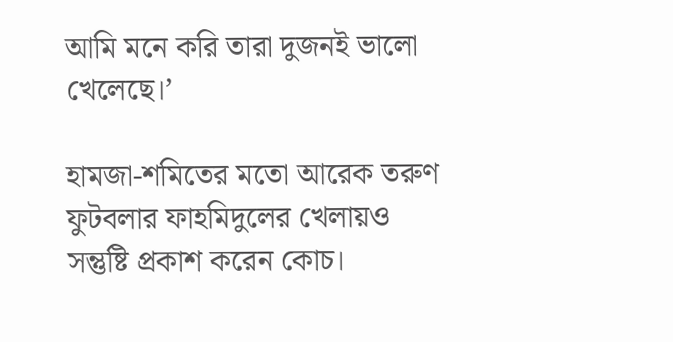আমি মনে করি তারা দুজনই ভালো খেলেছে।’

হামজা-শমিতের মতো আরেক তরুণ ফুটবলার ফাহমিদুলের খেলায়ও সন্তুষ্টি প্রকাশ করেন কোচ।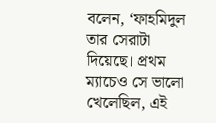বলেন, ‘ফাহমিদুল তার সেরাটা দিয়েছে। প্রথম ম্যাচেও সে ভালো খেলেছিল, এই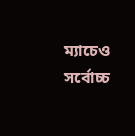ম্যাচেও সর্বোচ্চ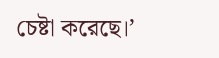চেষ্টা করেছে।’